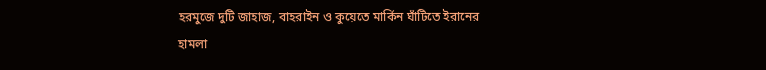হরমুজে দুটি জাহাজ, বাহরাইন ও কুয়েতে মার্কিন ঘাঁটিতে ইরানের হামলা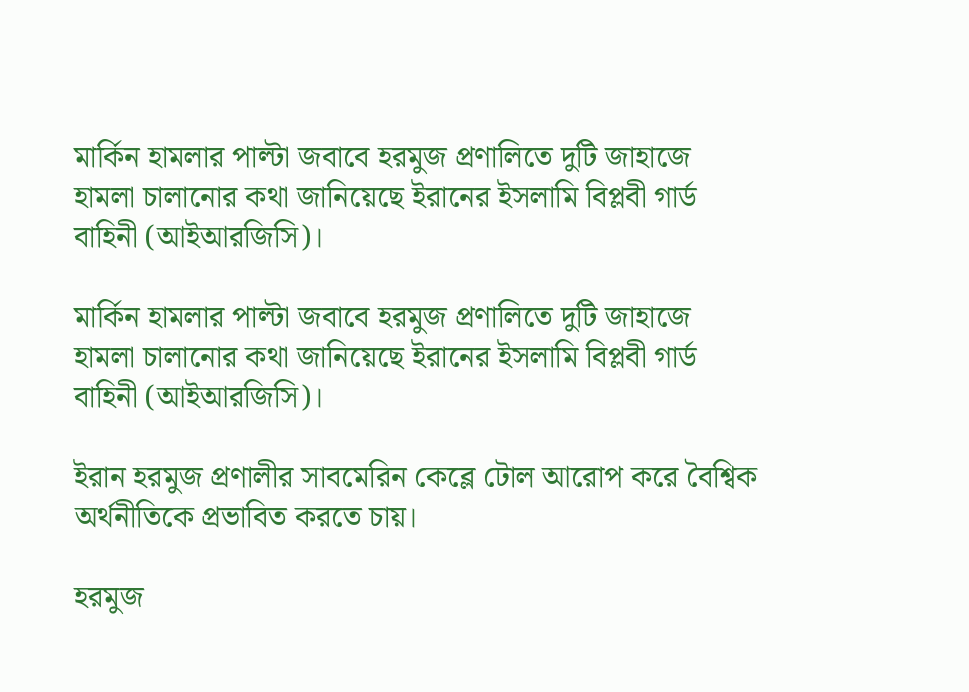মার্কিন হামলার পাল্টা জবাবে হরমুজ প্রণালিতে দুটি জাহাজে হামলা চালানোর কথা জানিয়েছে ইরানের ইসলামি বিপ্লবী গার্ড বাহিনী (আইআরজিসি)।

মার্কিন হামলার পাল্টা জবাবে হরমুজ প্রণালিতে দুটি জাহাজে হামলা চালানোর কথা জানিয়েছে ইরানের ইসলামি বিপ্লবী গার্ড বাহিনী (আইআরজিসি)।

ইরান হরমুজ প্রণালীর সাবমেরিন কেব্লে টোল আরোপ করে বৈশ্বিক অর্থনীতিকে প্রভাবিত করতে চায়।

হরমুজ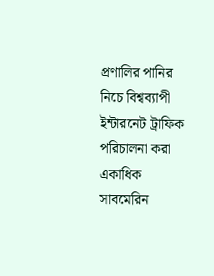প্রণালির পানির নিচে বিশ্বব্যাপী ইন্টারনেট ট্রাফিক পরিচালনা করা একাধিক সাবমেরিন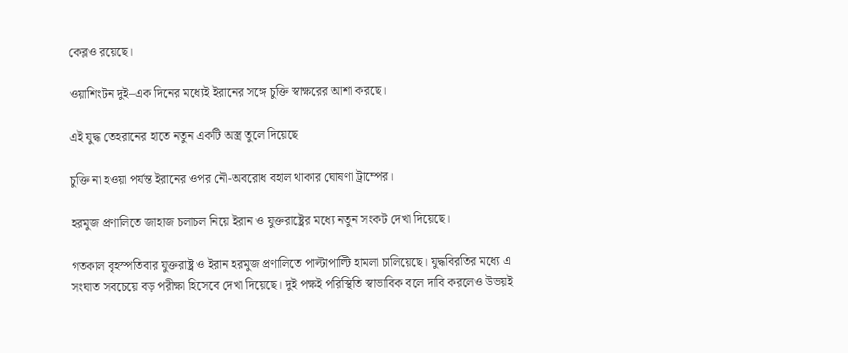কেব্লও রয়েছে।

ওয়াশিংটন দুই–এক দিনের মধ্যেই ইরানের সঙ্গে চুক্তি স্বাক্ষরের আশা করছে।

এই যুদ্ধ তেহরানের হাতে নতুন একটি অস্ত্র তুলে দিয়েছে

চুক্তি না হওয়া পর্যন্ত ইরানের ওপর নৌ-অবরোধ বহাল থাকার ঘোষণা ট্রাম্পের।

হরমুজ প্রণালিতে জাহাজ চলাচল নিয়ে ইরান ও যুক্তরাষ্ট্রের মধ্যে নতুন সংকট দেখা দিয়েছে।

গতকাল বৃহস্পতিবার যুক্তরাষ্ট্র ও ইরান হরমুজ প্রণালিতে পাল্টাপাল্টি হামলা চালিয়েছে। যুদ্ধবিরতির মধ্যে এ সংঘাত সবচেয়ে বড় পরীক্ষা হিসেবে দেখা দিয়েছে। দুই পক্ষই পরিস্থিতি স্বাভাবিক বলে দাবি করলেও উভয়ই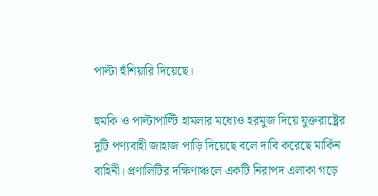পাল্টা হুঁশিয়ারি দিয়েছে।

হুমকি ও পাল্টাপাল্টি হামলার মধ্যেও হরমুজ দিয়ে যুক্তরাষ্ট্রের দুটি পণ্যবাহী জাহাজ পাড়ি দিয়েছে বলে দাবি করেছে মার্কিন বাহিনী। প্রণালিটির দক্ষিণাঞ্চলে একটি নিরাপদ এলাকা গড়ে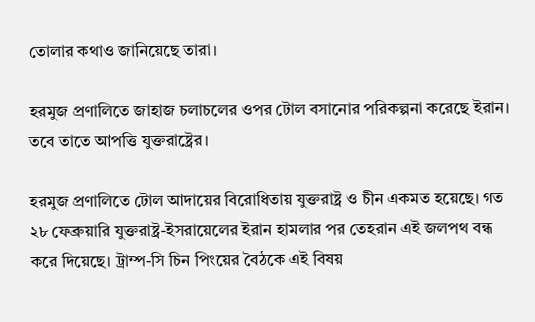তোলার কথাও জানিয়েছে তারা।

হরমুজ প্রণালিতে জাহাজ চলাচলের ওপর টোল বসানোর পরিকল্পনা করেছে ইরান। তবে তাতে আপত্তি যুক্তরাষ্ট্রের।

হরমুজ প্রণালিতে টোল আদায়ের বিরোধিতায় যুক্তরাষ্ট্র ও চীন একমত হয়েছে। গত ২৮ ফেব্রুয়ারি যুক্তরাষ্ট্র-ইসরায়েলের ইরান হামলার পর তেহরান এই জলপথ বন্ধ করে দিয়েছে। ট্রাম্প-সি চিন পিংয়ের বৈঠকে এই বিষয়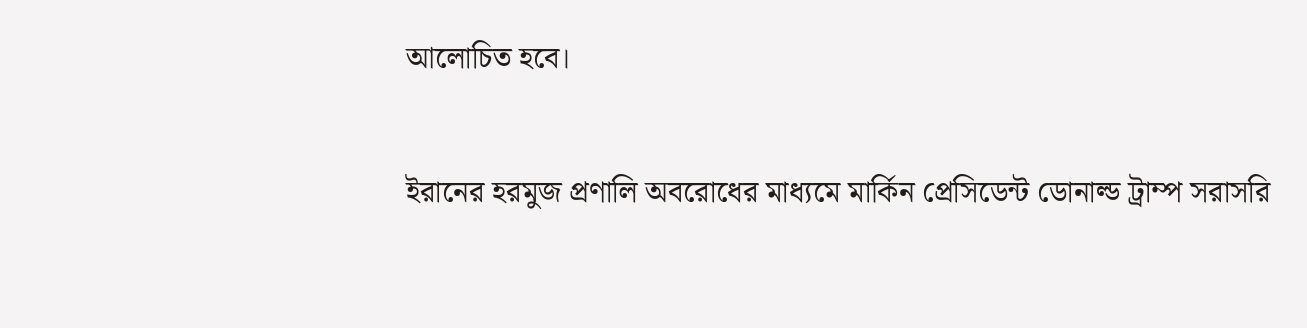আলোচিত হবে।

ইরানের হরমুজ প্রণালি অবরোধের মাধ্যমে মার্কিন প্রেসিডেন্ট ডোনাল্ড ট্রাম্প সরাসরি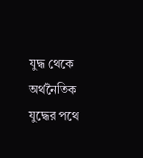যুদ্ধ থেকে অর্থনৈতিক যুদ্ধের পথে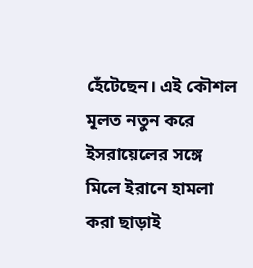হেঁটেছেন। এই কৌশল মূলত নতুন করে ইসরায়েলের সঙ্গে মিলে ইরানে হামলা করা ছাড়াই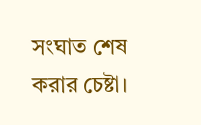সংঘাত শেষ করার চেষ্টা।